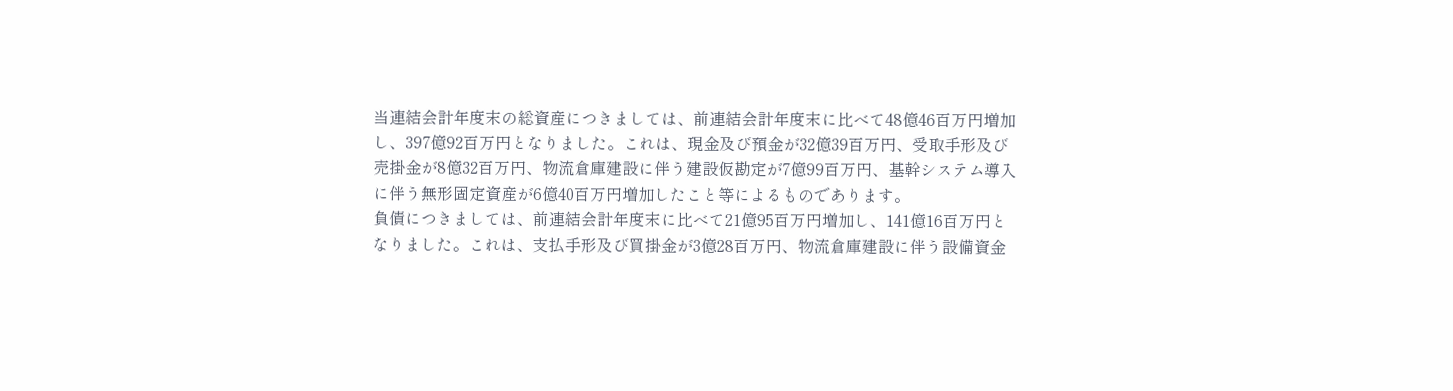当連結会計年度末の総資産につきましては、前連結会計年度末に比べて48億46百万円増加し、397億92百万円となりました。これは、現金及び預金が32億39百万円、受取手形及び売掛金が8億32百万円、物流倉庫建設に伴う建設仮勘定が7億99百万円、基幹システム導入に伴う無形固定資産が6億40百万円増加したこと等によるものであります。
負債につきましては、前連結会計年度末に比べて21億95百万円増加し、141億16百万円となりました。これは、支払手形及び買掛金が3億28百万円、物流倉庫建設に伴う設備資金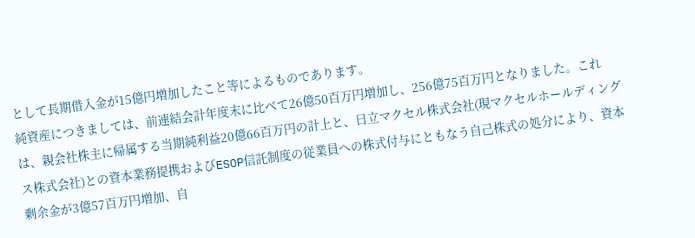として長期借入金が15億円増加したこと等によるものであります。
純資産につきましては、前連結会計年度末に比べて26億50百万円増加し、256億75百万円となりました。これは、親会社株主に帰属する当期純利益20億66百万円の計上と、日立マクセル株式会社(現マクセルホールディングス株式会社)との資本業務提携およびESOP信託制度の従業員への株式付与にともなう自己株式の処分により、資本剰余金が3億57百万円増加、自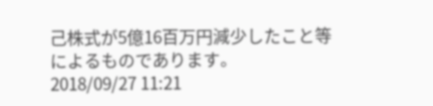己株式が5億16百万円減少したこと等によるものであります。
2018/09/27 11:21